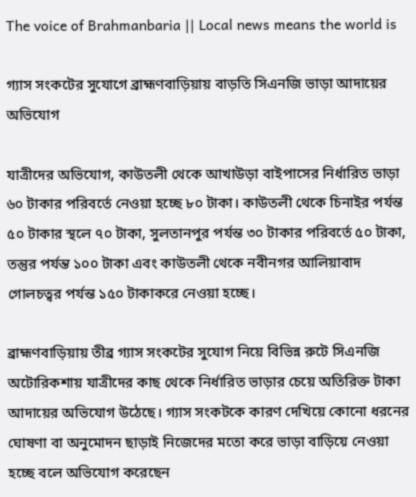The voice of Brahmanbaria || Local news means the world is

গ্যাস সংকটের সুযোগে ব্রাহ্মণবাড়িয়ায় বাড়তি সিএনজি ভাড়া আদায়ের অভিযোগ

যাত্রীদের অভিযোগ, কাউতলী থেকে আখাউড়া বাইপাসের নির্ধারিত ভাড়া ৬০ টাকার পরিবর্তে নেওয়া হচ্ছে ৮০ টাকা। কাউতলী থেকে চিনাইর পর্যন্ত ৫০ টাকার স্থলে ৭০ টাকা, সুলতানপুর পর্যন্ত ৩০ টাকার পরিবর্তে ৫০ টাকা, তন্তুর পর্যন্ত ১০০ টাকা এবং কাউতলী থেকে নবীনগর আলিয়াবাদ গোলচত্বর পর্যন্ত ১৫০ টাকাকরে নেওয়া হচ্ছে।

ব্রাহ্মণবাড়িয়ায় তীব্র গ্যাস সংকটের সুযোগ নিয়ে বিভিন্ন রুটে সিএনজি অটোরিকশায় যাত্রীদের কাছ থেকে নির্ধারিত ভাড়ার চেয়ে অতিরিক্ত টাকা আদায়ের অভিযোগ উঠেছে। গ্যাস সংকটকে কারণ দেখিয়ে কোনো ধরনের ঘোষণা বা অনুমোদন ছাড়াই নিজেদের মতো করে ভাড়া বাড়িয়ে নেওয়া হচ্ছে বলে অভিযোগ করেছেন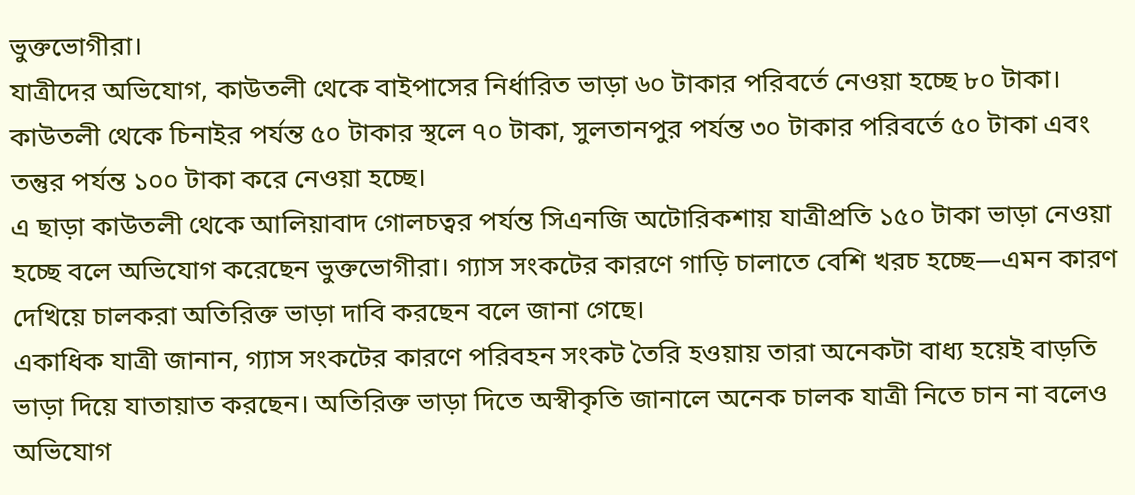ভুক্তভোগীরা।
যাত্রীদের অভিযোগ, কাউতলী থেকে বাইপাসের নির্ধারিত ভাড়া ৬০ টাকার পরিবর্তে নেওয়া হচ্ছে ৮০ টাকা। কাউতলী থেকে চিনাইর পর্যন্ত ৫০ টাকার স্থলে ৭০ টাকা, সুলতানপুর পর্যন্ত ৩০ টাকার পরিবর্তে ৫০ টাকা এবং তন্তুর পর্যন্ত ১০০ টাকা করে নেওয়া হচ্ছে।
এ ছাড়া কাউতলী থেকে আলিয়াবাদ গোলচত্বর পর্যন্ত সিএনজি অটোরিকশায় যাত্রীপ্রতি ১৫০ টাকা ভাড়া নেওয়া হচ্ছে বলে অভিযোগ করেছেন ভুক্তভোগীরা। গ্যাস সংকটের কারণে গাড়ি চালাতে বেশি খরচ হচ্ছে—এমন কারণ দেখিয়ে চালকরা অতিরিক্ত ভাড়া দাবি করছেন বলে জানা গেছে।
একাধিক যাত্রী জানান, গ্যাস সংকটের কারণে পরিবহন সংকট তৈরি হওয়ায় তারা অনেকটা বাধ্য হয়েই বাড়তি ভাড়া দিয়ে যাতায়াত করছেন। অতিরিক্ত ভাড়া দিতে অস্বীকৃতি জানালে অনেক চালক যাত্রী নিতে চান না বলেও অভিযোগ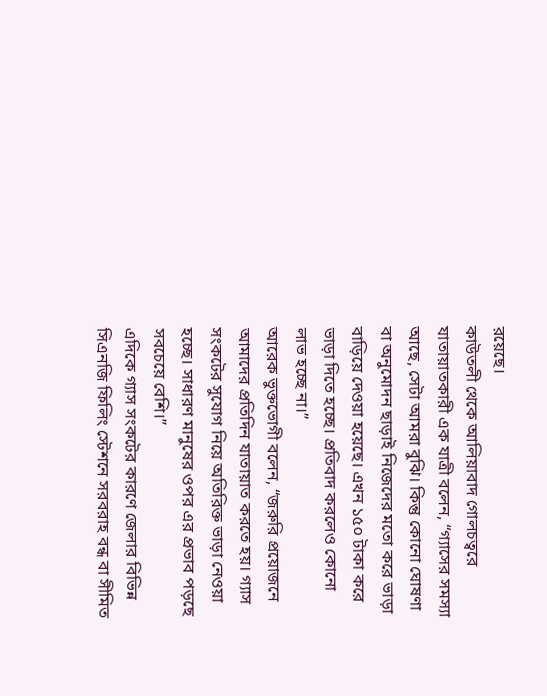রয়েছে।
কাউতলী থেকে আলিয়াবাদ গোলচত্বরে যাতায়াতকারী এক যাত্রী বলেন, “গ্যাসের সমস্যা আছে, সেটা আমরা বুঝি। কিন্তু কোনো ঘোষণা বা অনুমোদন ছাড়াই নিজেদের মতো করে ভাড়া বাড়িয়ে দেওয়া হয়েছে। এখন ১৫০ টাকা করে ভাড়া দিতে হচ্ছে। প্রতিবাদ করলেও কোনো লাভ হচ্ছে না।”
আরেক ভুক্তভোগী বলেন, “জরুরি প্রয়োজনে আমাদের প্রতিদিন যাতায়াত করতে হয়। গ্যাস সংকটের সুযোগ নিয়ে অতিরিক্ত ভাড়া নেওয়া হচ্ছে। সাধারণ মানুষের ওপর এর প্রভাব পড়ছে সবচেয়ে বেশি।”
এদিকে গ্যাস সংকটের কারণে জেলার বিভিন্ন সিএনজি ফিলিং স্টেশনে সরবরাহ বন্ধ বা সীমিত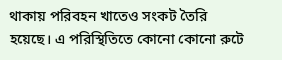থাকায় পরিবহন খাতেও সংকট তৈরি হয়েছে। এ পরিস্থিতিতে কোনো কোনো রুটে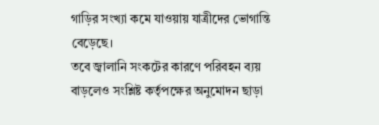গাড়ির সংখ্যা কমে যাওয়ায় যাত্রীদের ভোগান্তি বেড়েছে।
তবে জ্বালানি সংকটের কারণে পরিবহন ব্যয় বাড়লেও সংশ্লিষ্ট কর্তৃপক্ষের অনুমোদন ছাড়া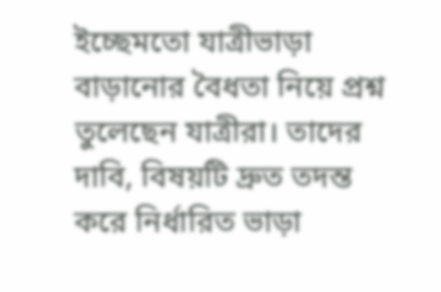ইচ্ছেমতো যাত্রীভাড়া বাড়ানোর বৈধতা নিয়ে প্রশ্ন তুলেছেন যাত্রীরা। তাদের দাবি, বিষয়টি দ্রুত তদন্ত করে নির্ধারিত ভাড়া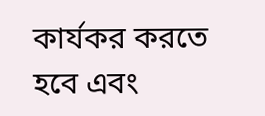কার্যকর করতে হবে এবং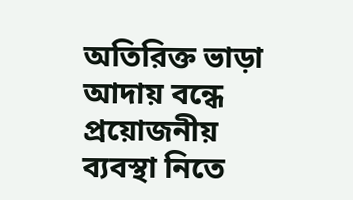অতিরিক্ত ভাড়া আদায় বন্ধে প্রয়োজনীয় ব্যবস্থা নিতে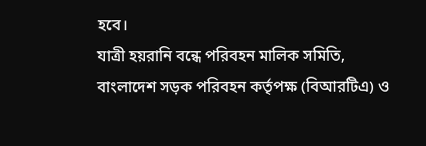হবে।
যাত্রী হয়রানি বন্ধে পরিবহন মালিক সমিতি, বাংলাদেশ সড়ক পরিবহন কর্তৃপক্ষ (বিআরটিএ) ও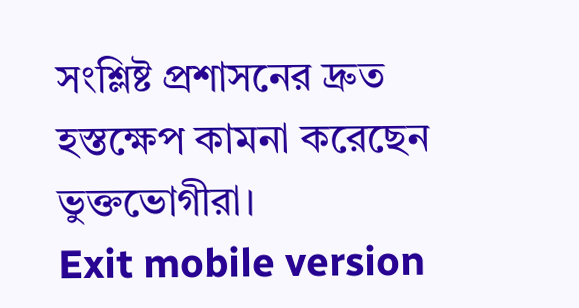সংশ্লিষ্ট প্রশাসনের দ্রুত হস্তক্ষেপ কামনা করেছেন ভুক্তভোগীরা।
Exit mobile version